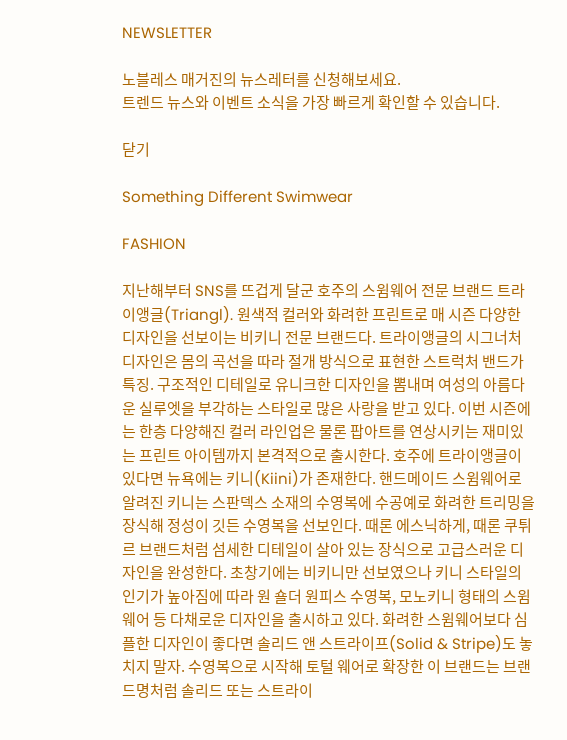NEWSLETTER

노블레스 매거진의 뉴스레터를 신청해보세요.
트렌드 뉴스와 이벤트 소식을 가장 빠르게 확인할 수 있습니다.

닫기

Something Different Swimwear

FASHION

지난해부터 SNS를 뜨겁게 달군 호주의 스윔웨어 전문 브랜드 트라이앵글(Triangl). 원색적 컬러와 화려한 프린트로 매 시즌 다양한 디자인을 선보이는 비키니 전문 브랜드다. 트라이앵글의 시그너처 디자인은 몸의 곡선을 따라 절개 방식으로 표현한 스트럭처 밴드가 특징. 구조적인 디테일로 유니크한 디자인을 뽐내며 여성의 아름다운 실루엣을 부각하는 스타일로 많은 사랑을 받고 있다. 이번 시즌에는 한층 다양해진 컬러 라인업은 물론 팝아트를 연상시키는 재미있는 프린트 아이템까지 본격적으로 출시한다. 호주에 트라이앵글이 있다면 뉴욕에는 키니(Kiini)가 존재한다. 핸드메이드 스윔웨어로 알려진 키니는 스판덱스 소재의 수영복에 수공예로 화려한 트리밍을 장식해 정성이 깃든 수영복을 선보인다. 때론 에스닉하게, 때론 쿠튀르 브랜드처럼 섬세한 디테일이 살아 있는 장식으로 고급스러운 디자인을 완성한다. 초창기에는 비키니만 선보였으나 키니 스타일의 인기가 높아짐에 따라 원 숄더 원피스 수영복, 모노키니 형태의 스윔웨어 등 다채로운 디자인을 출시하고 있다. 화려한 스윔웨어보다 심플한 디자인이 좋다면 솔리드 앤 스트라이프(Solid & Stripe)도 놓치지 말자. 수영복으로 시작해 토털 웨어로 확장한 이 브랜드는 브랜드명처럼 솔리드 또는 스트라이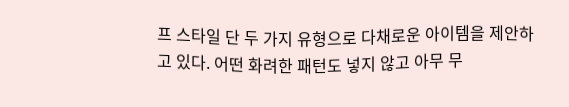프 스타일 단 두 가지 유형으로 다채로운 아이템을 제안하고 있다. 어떤 화려한 패턴도 넣지 않고 아무 무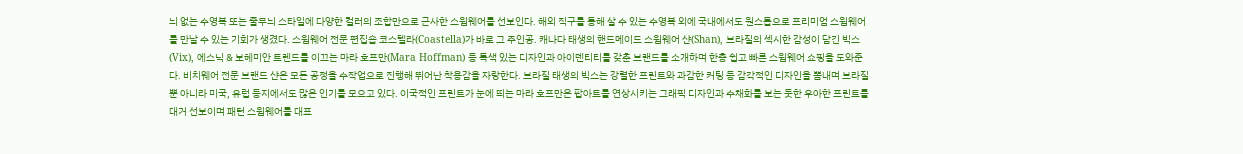늬 없는 수영복 또는 줄무늬 스타일에 다양한 컬러의 조합만으로 근사한 스윔웨어를 선보인다. 해외 직구를 통해 살 수 있는 수영복 외에 국내에서도 원스톱으로 프리미엄 스윔웨어를 만날 수 있는 기회가 생겼다. 스윔웨어 전문 편집숍 코스텔라(Coastella)가 바로 그 주인공. 캐나다 태생의 핸드메이드 스윔웨어 샨(Shan), 브라질의 섹시한 감성이 담긴 빅스(Vix), 에스닉 & 보헤미안 트렌드를 이끄는 마라 호프만(Mara Hoffman) 등 특색 있는 디자인과 아이덴티티를 갖춘 브랜드를 소개하며 한층 쉽고 빠른 스윔웨어 쇼핑을 도와준다. 비치웨어 전문 브랜드 샨은 모든 공정을 수작업으로 진행해 뛰어난 착용감을 자랑한다. 브라질 태생의 빅스는 강렬한 프린트와 과감한 커팅 등 감각적인 디자인을 뽐내며 브라질뿐 아니라 미국, 유럽 등지에서도 많은 인기를 모으고 있다. 이국적인 프린트가 눈에 띄는 마라 호프만은 팝아트를 연상시키는 그래픽 디자인과 수채화를 보는 듯한 우아한 프린트를 대거 선보이며 패턴 스윔웨어를 대표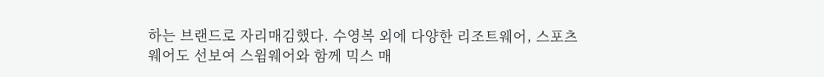하는 브랜드로 자리매김했다. 수영복 외에 다양한 리조트웨어, 스포츠웨어도 선보여 스윔웨어와 함께 믹스 매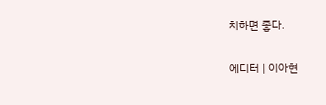치하면 좋다.

에디터 | 이아현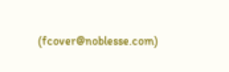(fcover@noblesse.com)